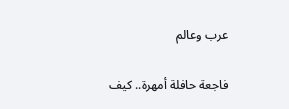عرب وعالم

فاجعة حافلة أمهرة.. كيف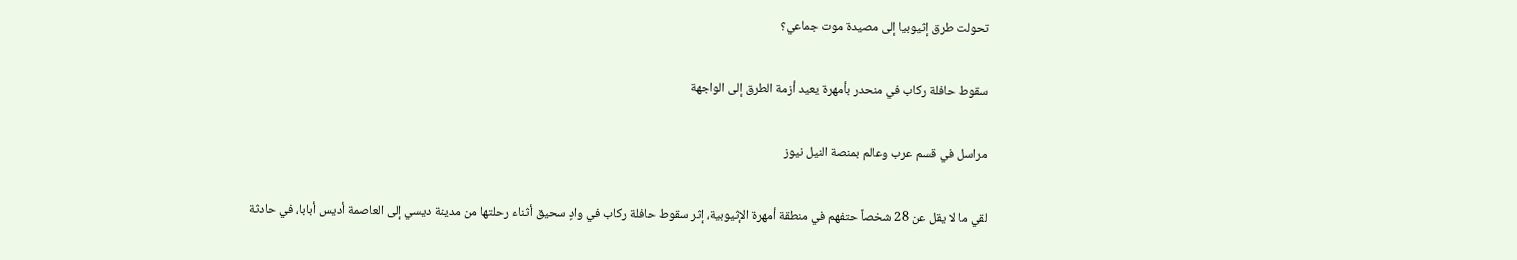تحولت طرق إثيوبيا إلى مصيدة موت جماعي؟

سقوط حافلة ركاب في منحدر بأمهرة يعيد أزمة الطرق إلى الواجهة

مراسل في قسم عرب وعالم بمنصة النيل نيوز

لقي ما لا يقل عن 28 شخصاً حتفهم في منطقة أمهرة الإثيوبية، إثر سقوط حافلة ركاب في وادٍ سحيق أثناء رحلتها من مدينة ديسي إلى العاصمة أديس أبابا، في حادثة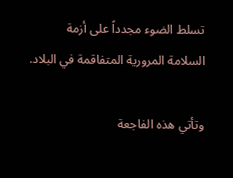تسلط الضوء مجدداً على أزمة السلامة المرورية المتفاقمة في البلاد.

وتأتي هذه الفاجعة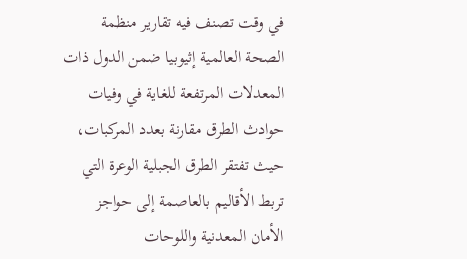في وقت تصنف فيه تقارير منظمة الصحة العالمية إثيوبيا ضمن الدول ذات المعدلات المرتفعة للغاية في وفيات حوادث الطرق مقارنة بعدد المركبات، حيث تفتقر الطرق الجبلية الوعرة التي تربط الأقاليم بالعاصمة إلى حواجز الأمان المعدنية واللوحات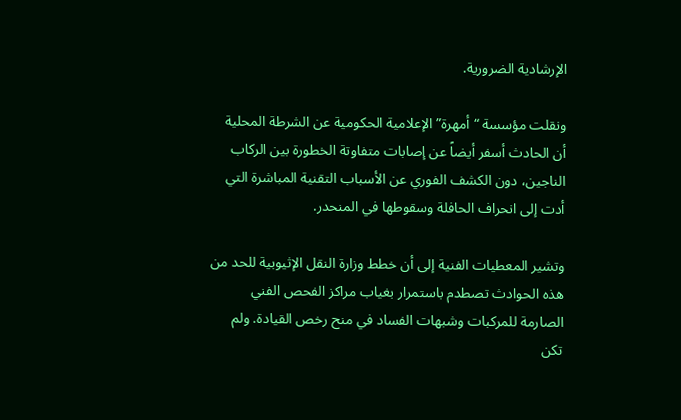الإرشادية الضرورية.

ونقلت مؤسسة “أمهرة” الإعلامية الحكومية عن الشرطة المحلية أن الحادث أسفر أيضاً عن إصابات متفاوتة الخطورة بين الركاب الناجين، دون الكشف الفوري عن الأسباب التقنية المباشرة التي أدت إلى انحراف الحافلة وسقوطها في المنحدر.

وتشير المعطيات الفنية إلى أن خطط وزارة النقل الإثيوبية للحد من هذه الحوادث تصطدم باستمرار بغياب مراكز الفحص الفني الصارمة للمركبات وشبهات الفساد في منح رخص القيادة. ولم تكن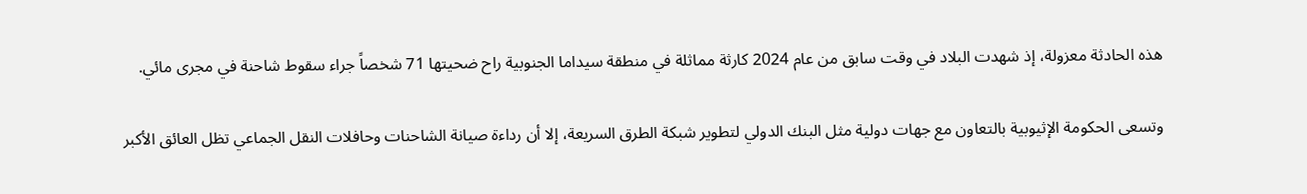هذه الحادثة معزولة، إذ شهدت البلاد في وقت سابق من عام 2024 كارثة مماثلة في منطقة سيداما الجنوبية راح ضحيتها 71 شخصاً جراء سقوط شاحنة في مجرى مائي.

وتسعى الحكومة الإثيوبية بالتعاون مع جهات دولية مثل البنك الدولي لتطوير شبكة الطرق السريعة، إلا أن رداءة صيانة الشاحنات وحافلات النقل الجماعي تظل العائق الأكبر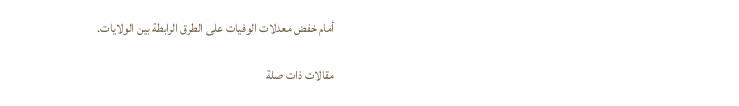أمام خفض معدلات الوفيات على الطرق الرابطة بين الولايات.

مقالات ذات صلة